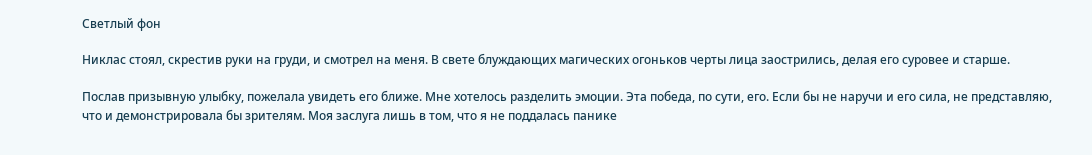Светлый фон

Никлас стоял, скрестив руки на груди, и смотрел на меня. В свете блуждающих магических огоньков черты лица заострились, делая его суровее и старше.

Послав призывную улыбку, пожелала увидеть его ближе. Мне хотелось разделить эмоции. Эта победа, по сути, его. Если бы не наручи и его сила, не представляю, что и демонстрировала бы зрителям. Моя заслуга лишь в том, что я не поддалась панике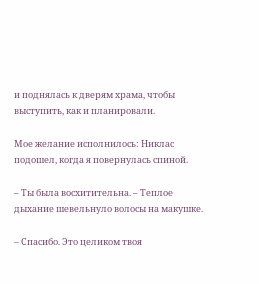и поднялась к дверям храма, чтобы выступить, как и планировали.

Мое желание исполнилось: Никлас подошел, когда я повернулась спиной.

– Ты была восхитительна. – Теплое дыхание шевельнуло волосы на макушке.

– Спасибо. Это целиком твоя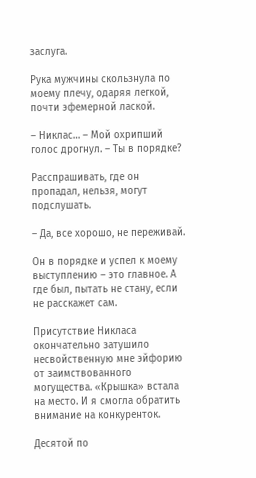заслуга.

Рука мужчины скользнула по моему плечу, одаряя легкой, почти эфемерной лаской.

– Никлас… – Мой охрипший голос дрогнул. – Ты в порядке?

Расспрашивать, где он пропадал, нельзя, могут подслушать.

– Да, все хорошо, не переживай.

Он в порядке и успел к моему выступлению – это главное. А где был, пытать не стану, если не расскажет сам.

Присутствие Никласа окончательно затушило несвойственную мне эйфорию от заимствованного могущества. «Крышка» встала на место. И я смогла обратить внимание на конкуренток.

Десятой по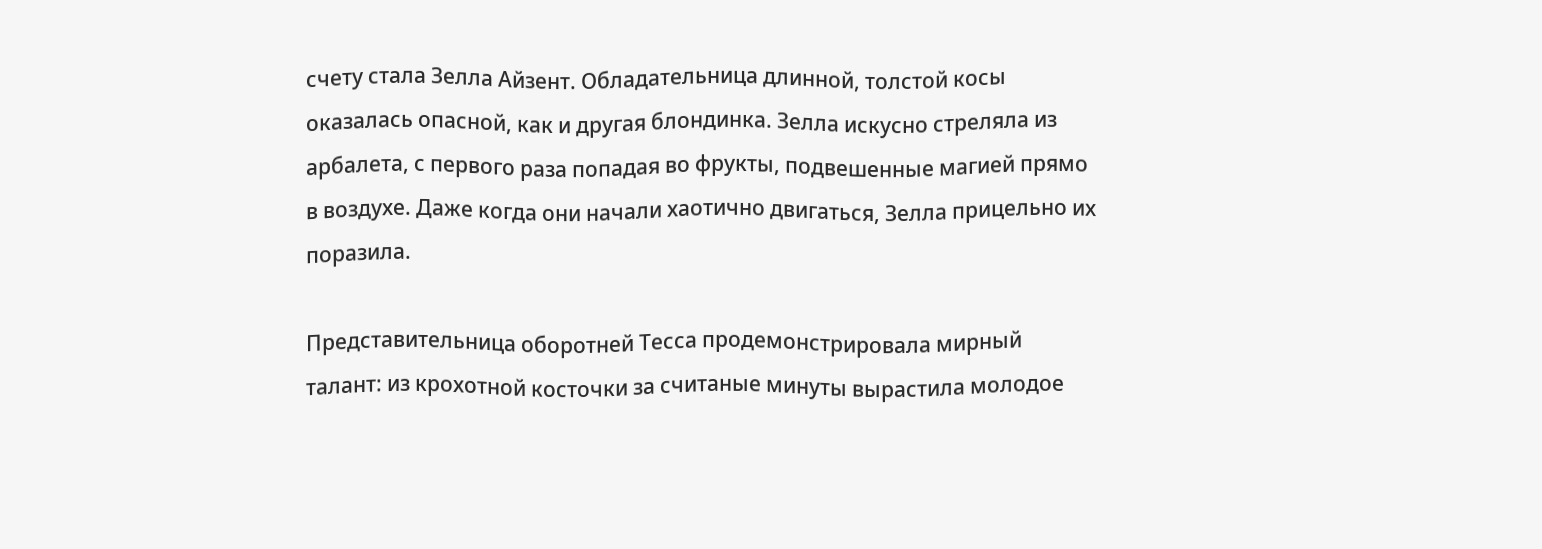счету стала Зелла Айзент. Обладательница длинной, толстой косы оказалась опасной, как и другая блондинка. Зелла искусно стреляла из арбалета, с первого раза попадая во фрукты, подвешенные магией прямо в воздухе. Даже когда они начали хаотично двигаться, Зелла прицельно их поразила.

Представительница оборотней Тесса продемонстрировала мирный талант: из крохотной косточки за считаные минуты вырастила молодое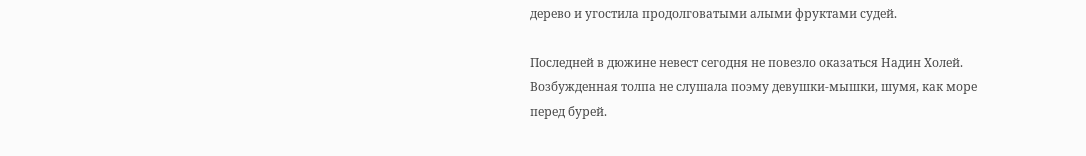дерево и угостила продолговатыми алыми фруктами судей.

Последней в дюжине невест сегодня не повезло оказаться Надин Холей. Возбужденная толпа не слушала поэму девушки-мышки, шумя, как море перед бурей.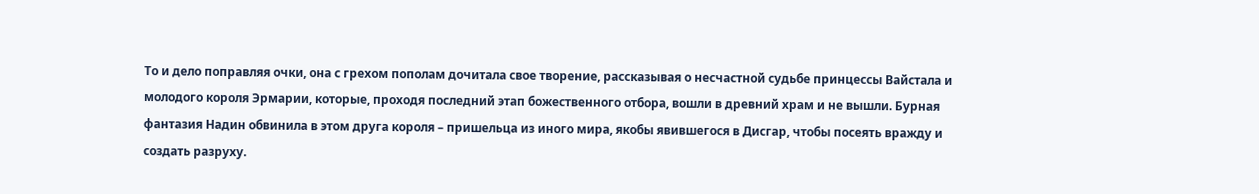То и дело поправляя очки, она с грехом пополам дочитала свое творение, рассказывая о несчастной судьбе принцессы Вайстала и молодого короля Эрмарии, которые, проходя последний этап божественного отбора, вошли в древний храм и не вышли. Бурная фантазия Надин обвинила в этом друга короля – пришельца из иного мира, якобы явившегося в Дисгар, чтобы посеять вражду и создать разруху.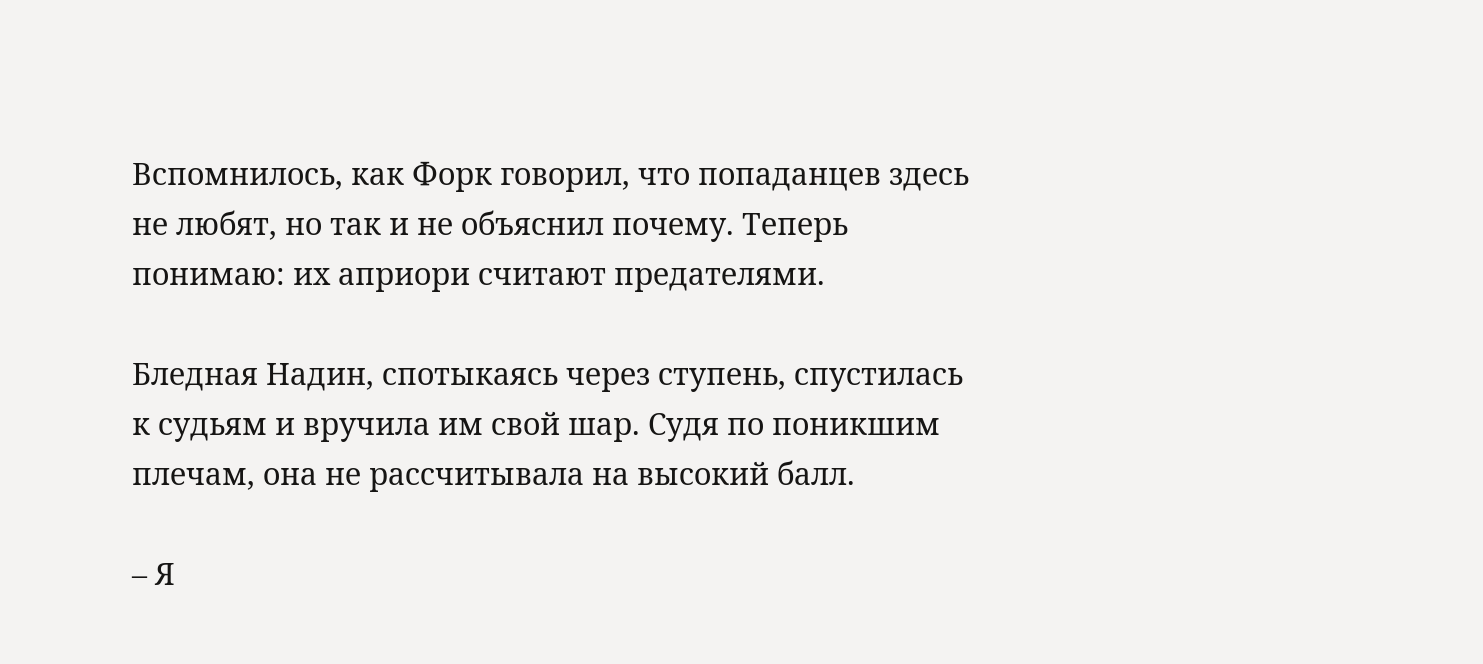Вспомнилось, как Форк говорил, что попаданцев здесь не любят, но так и не объяснил почему. Теперь понимаю: их априори считают предателями.

Бледная Надин, спотыкаясь через ступень, спустилась к судьям и вручила им свой шар. Судя по поникшим плечам, она не рассчитывала на высокий балл.

– Я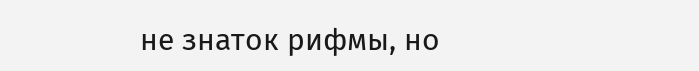не знаток рифмы, но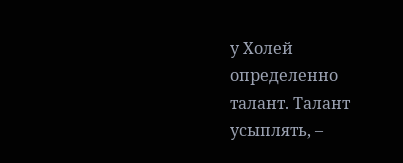у Холей определенно талант. Талант усыплять, –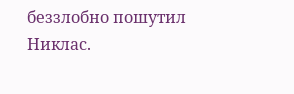беззлобно пошутил Никлас.